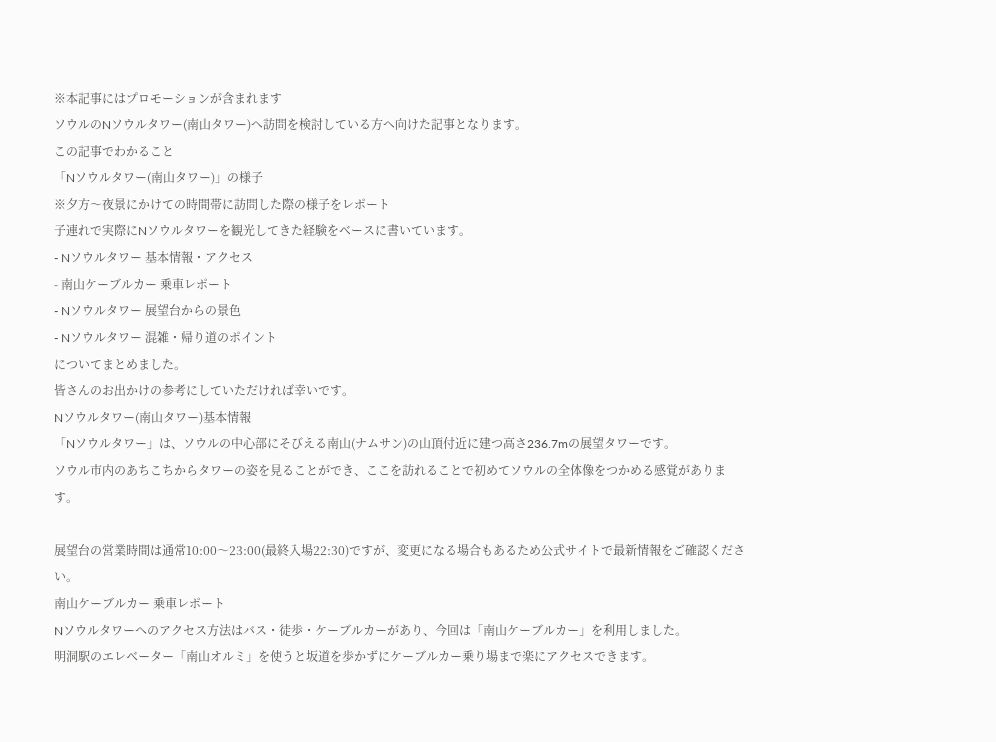※本記事にはプロモーションが含まれます
ソウルのNソウルタワー(南山タワー)へ訪問を検討している方へ向けた記事となります。
この記事でわかること
「Nソウルタワー(南山タワー)」の様子
※夕方〜夜景にかけての時間帯に訪問した際の様子をレポート
子連れで実際にNソウルタワーを観光してきた経験をベースに書いています。
- Nソウルタワー 基本情報・アクセス
- 南山ケーブルカー 乗車レポート
- Nソウルタワー 展望台からの景色
- Nソウルタワー 混雑・帰り道のポイント
についてまとめました。
皆さんのお出かけの参考にしていただければ幸いです。
Nソウルタワー(南山タワー)基本情報
「Nソウルタワー」は、ソウルの中心部にそびえる南山(ナムサン)の山頂付近に建つ高さ236.7mの展望タワーです。
ソウル市内のあちこちからタワーの姿を見ることができ、ここを訪れることで初めてソウルの全体像をつかめる感覚があります。

展望台の営業時間は通常10:00〜23:00(最終入場22:30)ですが、変更になる場合もあるため公式サイトで最新情報をご確認ください。
南山ケーブルカー 乗車レポート
Nソウルタワーへのアクセス方法はバス・徒歩・ケーブルカーがあり、今回は「南山ケーブルカー」を利用しました。
明洞駅のエレベーター「南山オルミ」を使うと坂道を歩かずにケーブルカー乗り場まで楽にアクセスできます。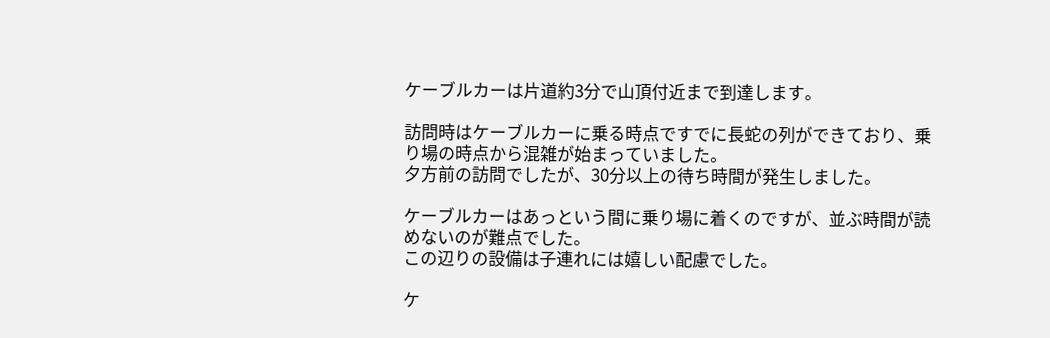ケーブルカーは片道約3分で山頂付近まで到達します。

訪問時はケーブルカーに乗る時点ですでに長蛇の列ができており、乗り場の時点から混雑が始まっていました。
夕方前の訪問でしたが、30分以上の待ち時間が発生しました。

ケーブルカーはあっという間に乗り場に着くのですが、並ぶ時間が読めないのが難点でした。
この辺りの設備は子連れには嬉しい配慮でした。

ケ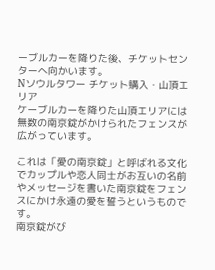ーブルカーを降りた後、チケットセンターへ向かいます。
Nソウルタワー チケット購入・山頂エリア
ケーブルカーを降りた山頂エリアには無数の南京錠がかけられたフェンスが広がっています。

これは「愛の南京錠」と呼ばれる文化でカップルや恋人同士がお互いの名前やメッセージを書いた南京錠をフェンスにかけ永遠の愛を誓うというものです。
南京錠がび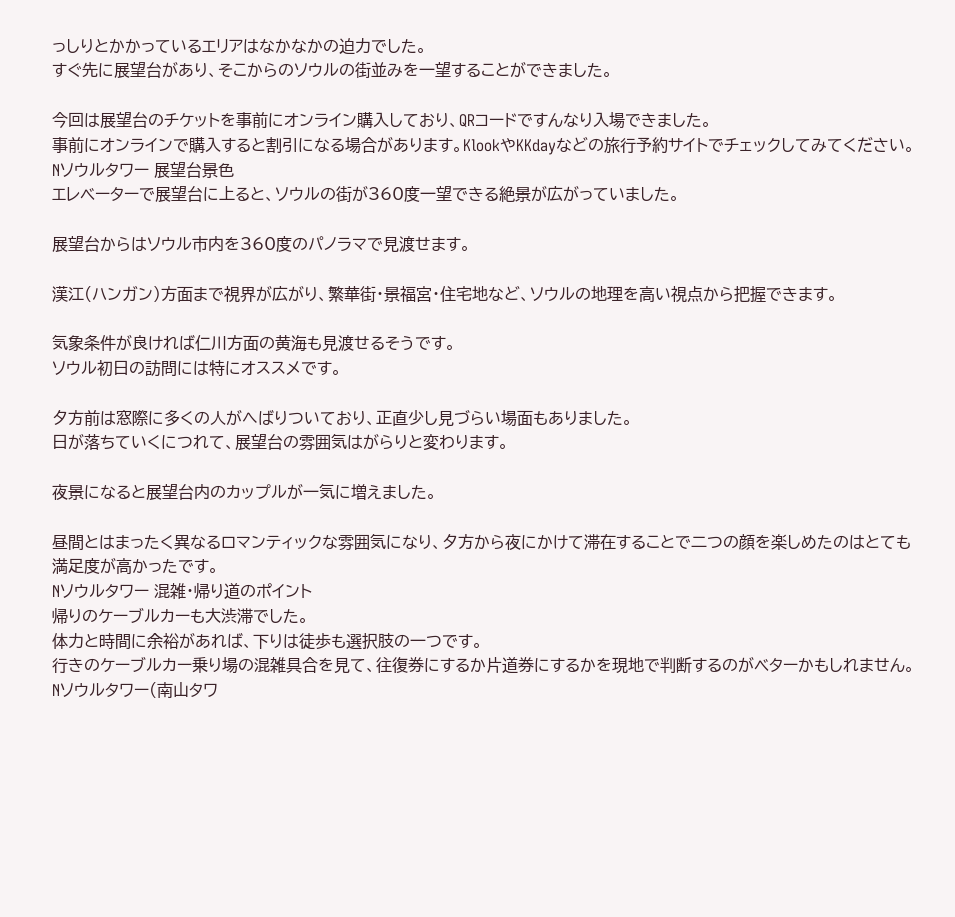っしりとかかっているエリアはなかなかの迫力でした。
すぐ先に展望台があり、そこからのソウルの街並みを一望することができました。

今回は展望台のチケットを事前にオンライン購入しており、QRコードですんなり入場できました。
事前にオンラインで購入すると割引になる場合があります。KlookやKKdayなどの旅行予約サイトでチェックしてみてください。
Nソウルタワー 展望台景色
エレベーターで展望台に上ると、ソウルの街が360度一望できる絶景が広がっていました。

展望台からはソウル市内を360度のパノラマで見渡せます。

漢江(ハンガン)方面まで視界が広がり、繁華街・景福宮・住宅地など、ソウルの地理を高い視点から把握できます。

気象条件が良ければ仁川方面の黄海も見渡せるそうです。
ソウル初日の訪問には特にオススメです。

夕方前は窓際に多くの人がへばりついており、正直少し見づらい場面もありました。
日が落ちていくにつれて、展望台の雰囲気はがらりと変わります。

夜景になると展望台内のカップルが一気に増えました。

昼間とはまったく異なるロマンティックな雰囲気になり、夕方から夜にかけて滞在することで二つの顔を楽しめたのはとても満足度が高かったです。
Nソウルタワー 混雑・帰り道のポイント
帰りのケーブルカーも大渋滞でした。
体力と時間に余裕があれば、下りは徒歩も選択肢の一つです。
行きのケーブルカー乗り場の混雑具合を見て、往復券にするか片道券にするかを現地で判断するのがベターかもしれません。
Nソウルタワー(南山タワ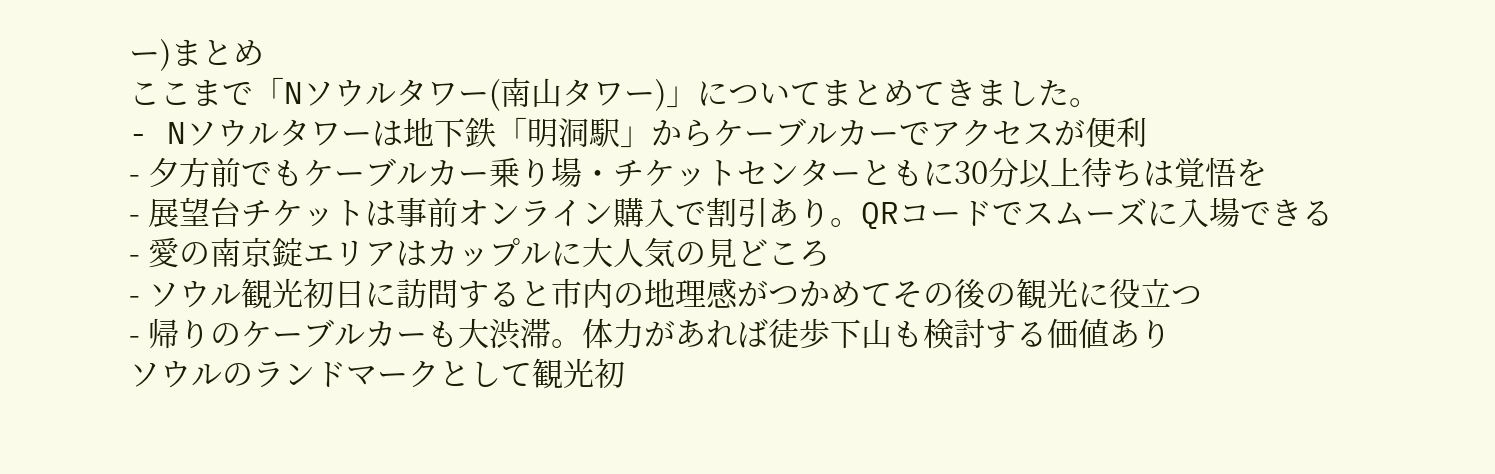ー)まとめ
ここまで「Nソウルタワー(南山タワー)」についてまとめてきました。
- Nソウルタワーは地下鉄「明洞駅」からケーブルカーでアクセスが便利
- 夕方前でもケーブルカー乗り場・チケットセンターともに30分以上待ちは覚悟を
- 展望台チケットは事前オンライン購入で割引あり。QRコードでスムーズに入場できる
- 愛の南京錠エリアはカップルに大人気の見どころ
- ソウル観光初日に訪問すると市内の地理感がつかめてその後の観光に役立つ
- 帰りのケーブルカーも大渋滞。体力があれば徒歩下山も検討する価値あり
ソウルのランドマークとして観光初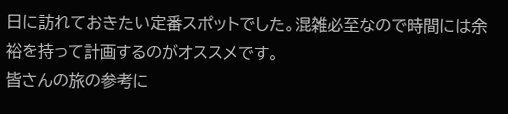日に訪れておきたい定番スポットでした。混雑必至なので時間には余裕を持って計画するのがオススメです。
皆さんの旅の参考に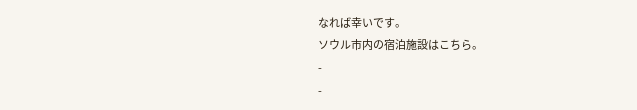なれば幸いです。
ソウル市内の宿泊施設はこちら。
-
-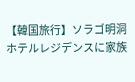【韓国旅行】ソラゴ明洞ホテルレジデンスに家族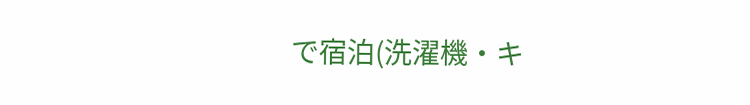で宿泊(洗濯機・キ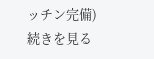ッチン完備)
続きを見る